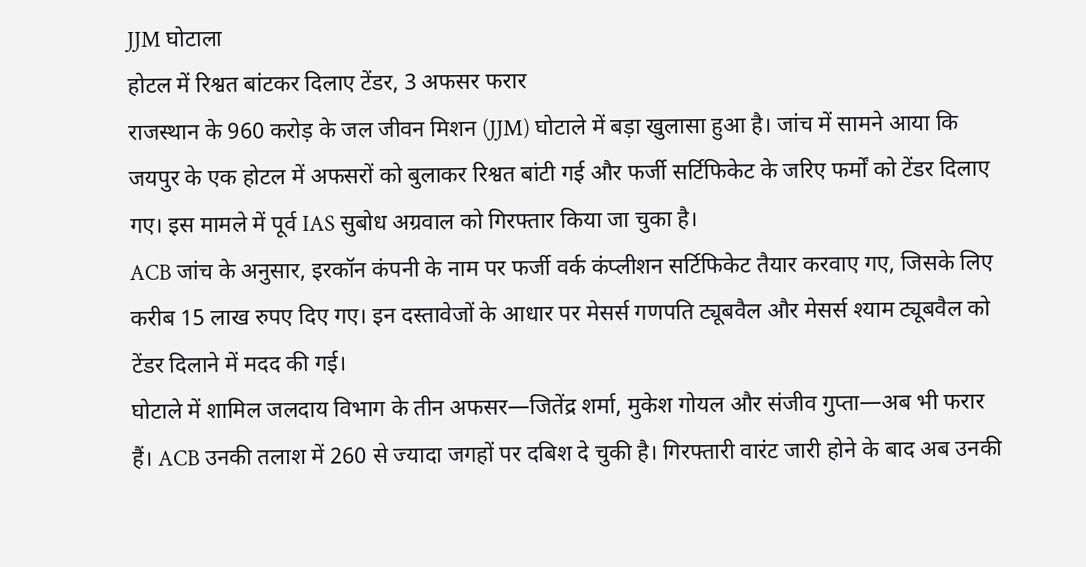JJM घोटाला
होटल में रिश्वत बांटकर दिलाए टेंडर, 3 अफसर फरार
राजस्थान के 960 करोड़ के जल जीवन मिशन (JJM) घोटाले में बड़ा खुलासा हुआ है। जांच में सामने आया कि जयपुर के एक होटल में अफसरों को बुलाकर रिश्वत बांटी गई और फर्जी सर्टिफिकेट के जरिए फर्मों को टेंडर दिलाए गए। इस मामले में पूर्व IAS सुबोध अग्रवाल को गिरफ्तार किया जा चुका है।
ACB जांच के अनुसार, इरकॉन कंपनी के नाम पर फर्जी वर्क कंप्लीशन सर्टिफिकेट तैयार करवाए गए, जिसके लिए करीब 15 लाख रुपए दिए गए। इन दस्तावेजों के आधार पर मेसर्स गणपति ट्यूबवैल और मेसर्स श्याम ट्यूबवैल को टेंडर दिलाने में मदद की गई।
घोटाले में शामिल जलदाय विभाग के तीन अफसर—जितेंद्र शर्मा, मुकेश गोयल और संजीव गुप्ता—अब भी फरार हैं। ACB उनकी तलाश में 260 से ज्यादा जगहों पर दबिश दे चुकी है। गिरफ्तारी वारंट जारी होने के बाद अब उनकी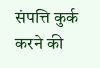संपत्ति कुर्क करने की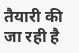तैयारी की जा रही है